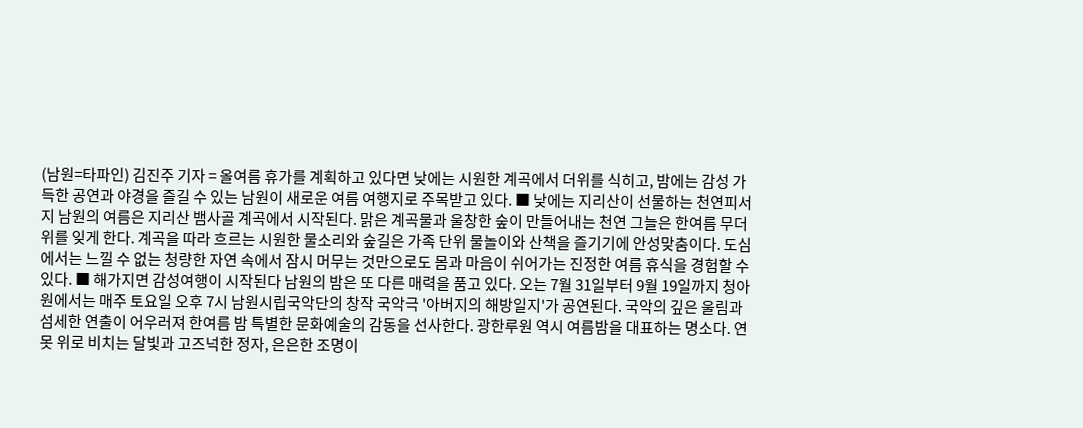(남원=타파인) 김진주 기자 = 올여름 휴가를 계획하고 있다면 낮에는 시원한 계곡에서 더위를 식히고, 밤에는 감성 가득한 공연과 야경을 즐길 수 있는 남원이 새로운 여름 여행지로 주목받고 있다. ■ 낮에는 지리산이 선물하는 천연피서지 남원의 여름은 지리산 뱀사골 계곡에서 시작된다. 맑은 계곡물과 울창한 숲이 만들어내는 천연 그늘은 한여름 무더위를 잊게 한다. 계곡을 따라 흐르는 시원한 물소리와 숲길은 가족 단위 물놀이와 산책을 즐기기에 안성맞춤이다. 도심에서는 느낄 수 없는 청량한 자연 속에서 잠시 머무는 것만으로도 몸과 마음이 쉬어가는 진정한 여름 휴식을 경험할 수 있다. ■ 해가지면 감성여행이 시작된다 남원의 밤은 또 다른 매력을 품고 있다. 오는 7월 31일부터 9월 19일까지 청아원에서는 매주 토요일 오후 7시 남원시립국악단의 창작 국악극 '아버지의 해방일지'가 공연된다. 국악의 깊은 울림과 섬세한 연출이 어우러져 한여름 밤 특별한 문화예술의 감동을 선사한다. 광한루원 역시 여름밤을 대표하는 명소다. 연못 위로 비치는 달빛과 고즈넉한 정자, 은은한 조명이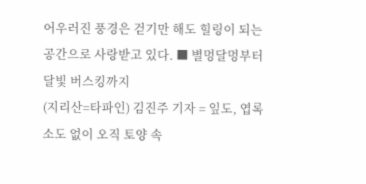어우러진 풍경은 걷기만 해도 힐링이 되는 공간으로 사랑받고 있다. ■ 별멍달멍부터 달빛 버스킹까지
(지리산=타파인) 김진주 기자 = 잎도, 엽록소도 없이 오직 토양 속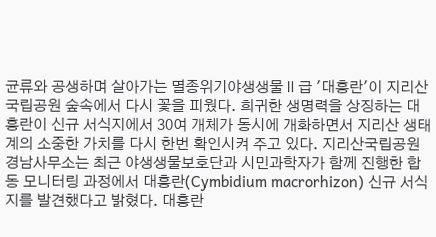균류와 공생하며 살아가는 멸종위기야생생물Ⅱ급 '대흥란'이 지리산국립공원 숲속에서 다시 꽃을 피웠다. 희귀한 생명력을 상징하는 대흥란이 신규 서식지에서 30여 개체가 동시에 개화하면서 지리산 생태계의 소중한 가치를 다시 한번 확인시켜 주고 있다. 지리산국립공원경남사무소는 최근 야생생물보호단과 시민과학자가 함께 진행한 합동 모니터링 과정에서 대흥란(Cymbidium macrorhizon) 신규 서식지를 발견했다고 밝혔다. 대흥란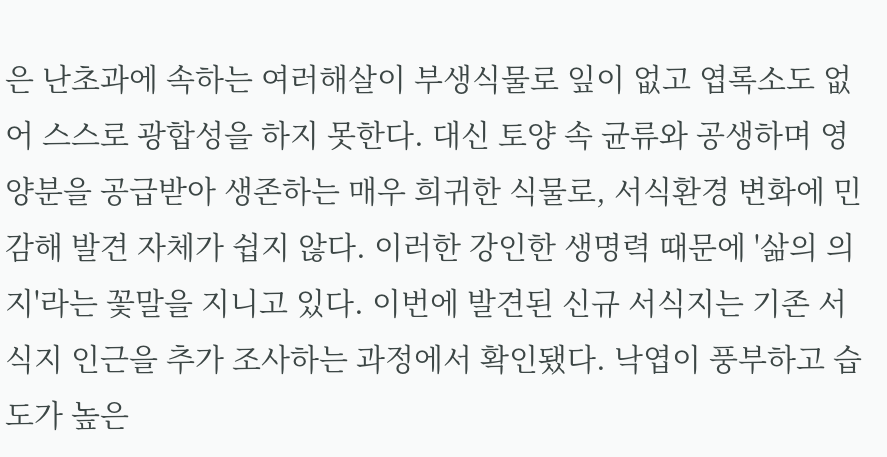은 난초과에 속하는 여러해살이 부생식물로 잎이 없고 엽록소도 없어 스스로 광합성을 하지 못한다. 대신 토양 속 균류와 공생하며 영양분을 공급받아 생존하는 매우 희귀한 식물로, 서식환경 변화에 민감해 발견 자체가 쉽지 않다. 이러한 강인한 생명력 때문에 '삶의 의지'라는 꽃말을 지니고 있다. 이번에 발견된 신규 서식지는 기존 서식지 인근을 추가 조사하는 과정에서 확인됐다. 낙엽이 풍부하고 습도가 높은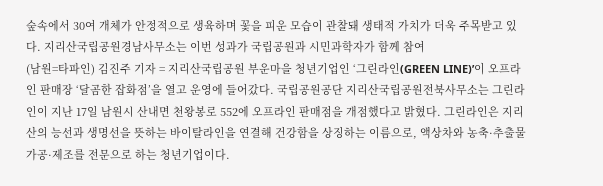숲속에서 30여 개체가 안정적으로 생육하며 꽃을 피운 모습이 관찰돼 생태적 가치가 더욱 주목받고 있다. 지리산국립공원경남사무소는 이번 성과가 국립공원과 시민과학자가 함께 참여
(남원=타파인) 김진주 기자 = 지리산국립공원 부운마을 청년기업인 ‘그린라인(GREEN LINE)’이 오프라인 판매장 ‘달곰한 잡화점’을 열고 운영에 들어갔다. 국립공원공단 지리산국립공원전북사무소는 그린라인이 지난 17일 남원시 산내면 천왕봉로 552에 오프라인 판매점을 개점했다고 밝혔다. 그린라인은 지리산의 능선과 생명선을 뜻하는 바이탈라인을 연결해 건강함을 상징하는 이름으로, 액상차와 농축·추출물 가공·제조를 전문으로 하는 청년기업이다.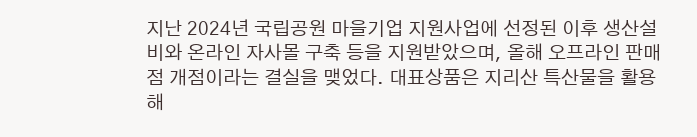지난 2024년 국립공원 마을기업 지원사업에 선정된 이후 생산설비와 온라인 자사몰 구축 등을 지원받았으며, 올해 오프라인 판매점 개점이라는 결실을 맺었다. 대표상품은 지리산 특산물을 활용해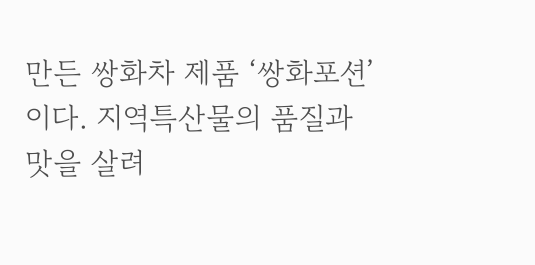만든 쌍화차 제품 ‘쌍화포션’이다. 지역특산물의 품질과 맛을 살려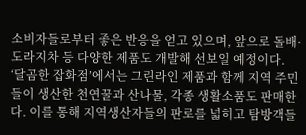소비자들로부터 좋은 반응을 얻고 있으며, 앞으로 돌배·도라지차 등 다양한 제품도 개발해 선보일 예정이다. ‘달곰한 잡화점’에서는 그린라인 제품과 함께 지역 주민들이 생산한 천연꿀과 산나물, 각종 생활소품도 판매한다. 이를 통해 지역생산자들의 판로를 넓히고 탐방객들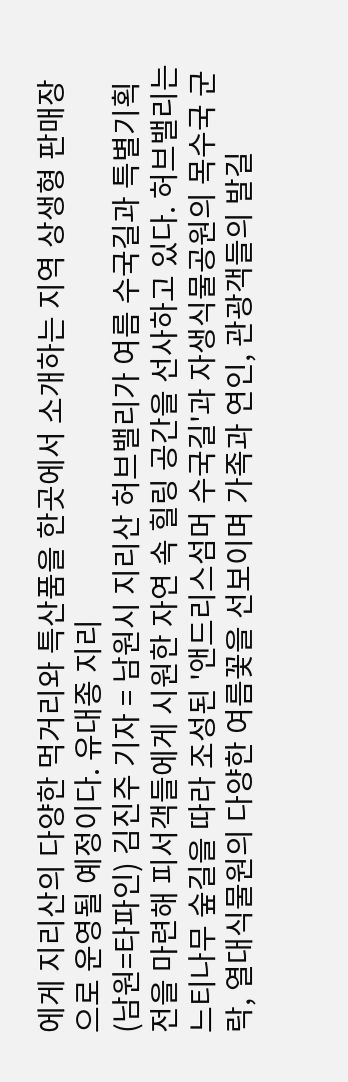에게 지리산의 다양한 먹거리와 특산품을 한곳에서 소개하는 지역 상생형 판매장으로 운영될 예정이다. 유대종 지리
(남원=타파인) 김진주 기자 = 남원시 지리산 허브밸리가 여름 수국길과 특별기획전을 마련해 피서객들에게 시원한 자연 속 힐링 공간을 선사하고 있다. 허브밸리는 느티나무 숲길을 따라 조성된 '앤드리스섬머 수국길'과 자생식물공원의 목수국 군락, 열대식물원의 다양한 여름꽃을 선보이며 가족과 연인, 관광객들의 발길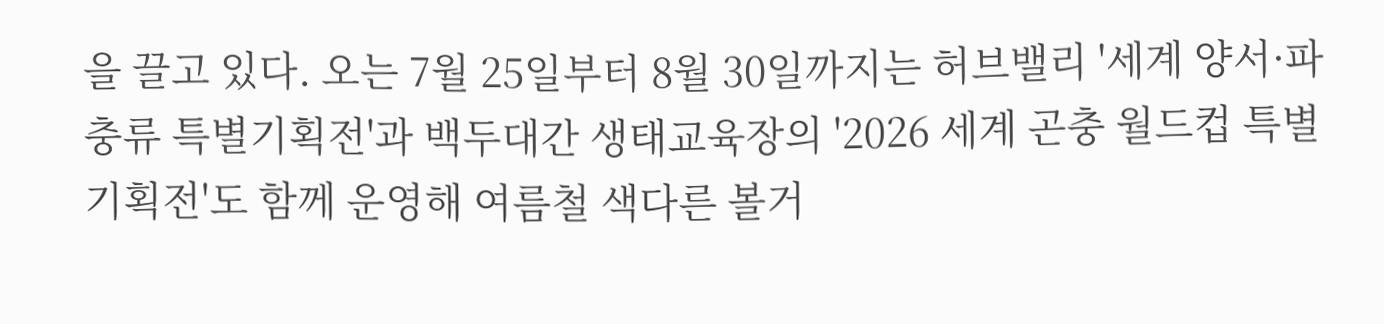을 끌고 있다. 오는 7월 25일부터 8월 30일까지는 허브밸리 '세계 양서·파충류 특별기획전'과 백두대간 생태교육장의 '2026 세계 곤충 월드컵 특별기획전'도 함께 운영해 여름철 색다른 볼거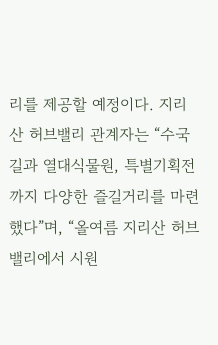리를 제공할 예정이다. 지리산 허브밸리 관계자는 “수국길과 열대식물원, 특별기획전까지 다양한 즐길거리를 마련했다”며, “올여름 지리산 허브밸리에서 시원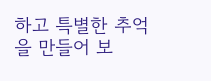하고 특별한 추억을 만들어 보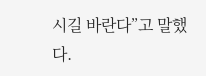시길 바란다”고 말했다.